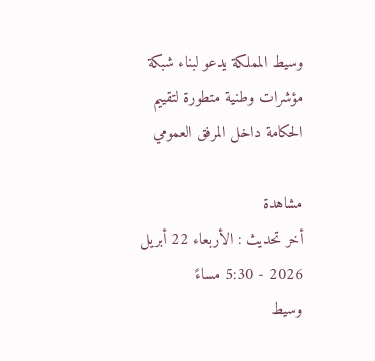وسيط المملكة يدعو لبناء شبكة مؤشرات وطنية متطورة لتقييم الحكامة داخل المرفق العمومي

مشاهدة
أخر تحديث : الأربعاء 22 أبريل 2026 - 5:30 مساءً
وسيط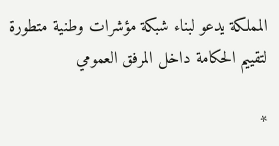المملكة يدعو لبناء شبكة مؤشرات وطنية متطورة لتقييم الحكامة داخل المرفق العمومي

*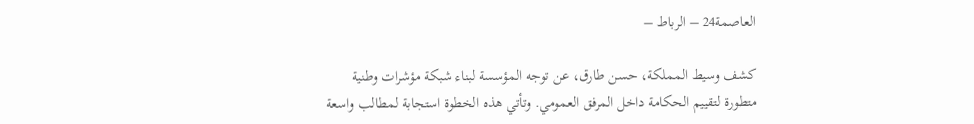العاصمة24 – الرباط –

كشف وسيط المملكة، حسن طارق، عن توجه المؤسسة لبناء شبكة مؤشرات وطنية متطورة لتقييم الحكامة داخل المرفق العمومي. وتأتي هذه الخطوة استجابة لمطالب واسعة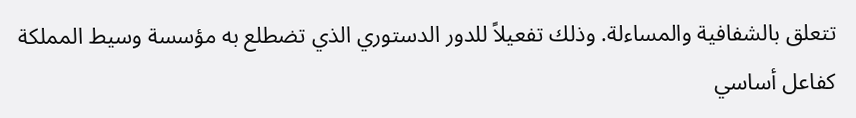تتعلق بالشفافية والمساءلة. وذلك تفعيلاً للدور الدستوري الذي تضطلع به مؤسسة وسيط المملكة كفاعل أساسي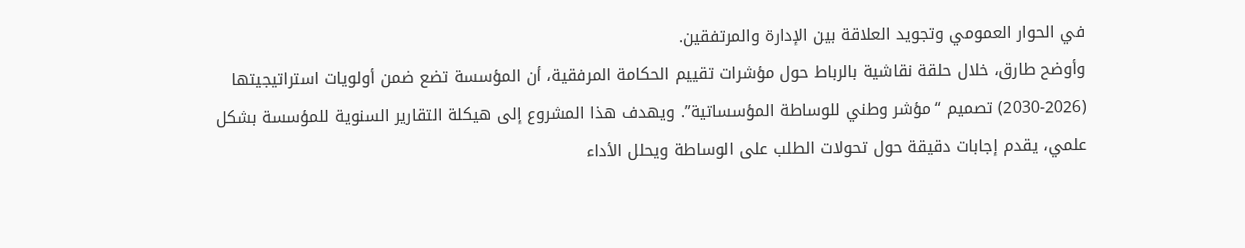في الحوار العمومي وتجويد العلاقة بين الإدارة والمرتفقين.
وأوضح طارق، خلال حلقة نقاشية بالرباط حول مؤشرات تقييم الحكامة المرفقية، أن المؤسسة تضع ضمن أولويات استراتيجيتها (2026-2030) تصميم “مؤشر وطني للوساطة المؤسساتية”. ويهدف هذا المشروع إلى هيكلة التقارير السنوية للمؤسسة بشكل علمي، يقدم إجابات دقيقة حول تحولات الطلب على الوساطة ويحلل الأداء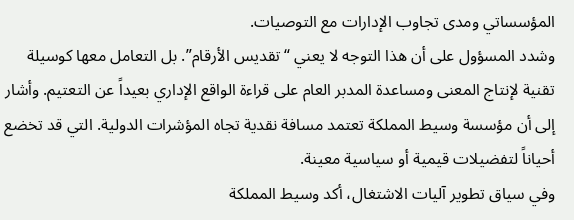المؤسساتي ومدى تجاوب الإدارات مع التوصيات.
وشدد المسؤول على أن هذا التوجه لا يعني “تقديس الأرقام”. بل التعامل معها كوسيلة تقنية لإنتاج المعنى ومساعدة المدبر العام على قراءة الواقع الإداري بعيداً عن التعتيم. وأشار إلى أن مؤسسة وسيط المملكة تعتمد مسافة نقدية تجاه المؤشرات الدولية. التي قد تخضع أحياناً لتفضيلات قيمية أو سياسية معينة.
وفي سياق تطوير آليات الاشتغال، أكد وسيط المملكة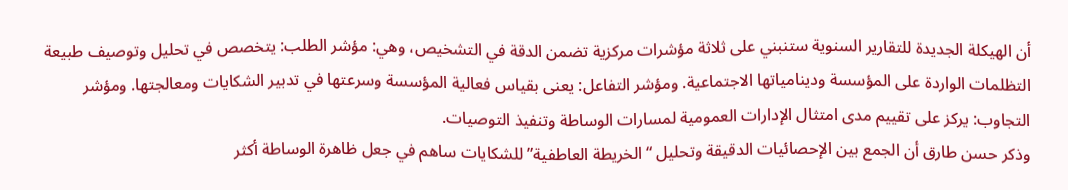أن الهيكلة الجديدة للتقارير السنوية ستنبني على ثلاثة مؤشرات مركزية تضمن الدقة في التشخيص، وهي: مؤشر الطلب: يتخصص في تحليل وتوصيف طبيعة التظلمات الواردة على المؤسسة ودينامياتها الاجتماعية. ومؤشر التفاعل: يعنى بقياس فعالية المؤسسة وسرعتها في تدبير الشكايات ومعالجتها. ومؤشر التجاوب: يركز على تقييم مدى امتثال الإدارات العمومية لمسارات الوساطة وتنفيذ التوصيات.
وذكر حسن طارق أن الجمع بين الإحصائيات الدقيقة وتحليل “الخريطة العاطفية” للشكايات ساهم في جعل ظاهرة الوساطة أكثر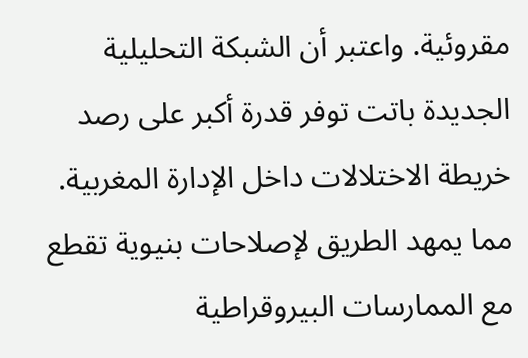مقروئية. واعتبر أن الشبكة التحليلية الجديدة باتت توفر قدرة أكبر على رصد خريطة الاختلالات داخل الإدارة المغربية. مما يمهد الطريق لإصلاحات بنيوية تقطع مع الممارسات البيروقراطية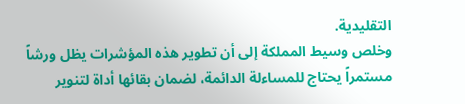التقليدية.
وخلص وسيط المملكة إلى أن تطوير هذه المؤشرات يظل ورشاً مستمراً يحتاج للمساءلة الدائمة، لضمان بقائها أداة لتنوير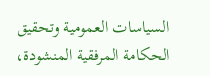السياسات العمومية وتحقيق الحكامة المرفقية المنشودة،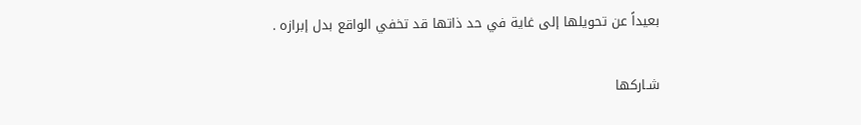بعيداً عن تحويلها إلى غاية في حد ذاتها قد تخفي الواقع بدل إبرازه .

شـاركها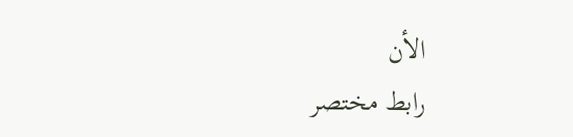الأن
رابط مختصر